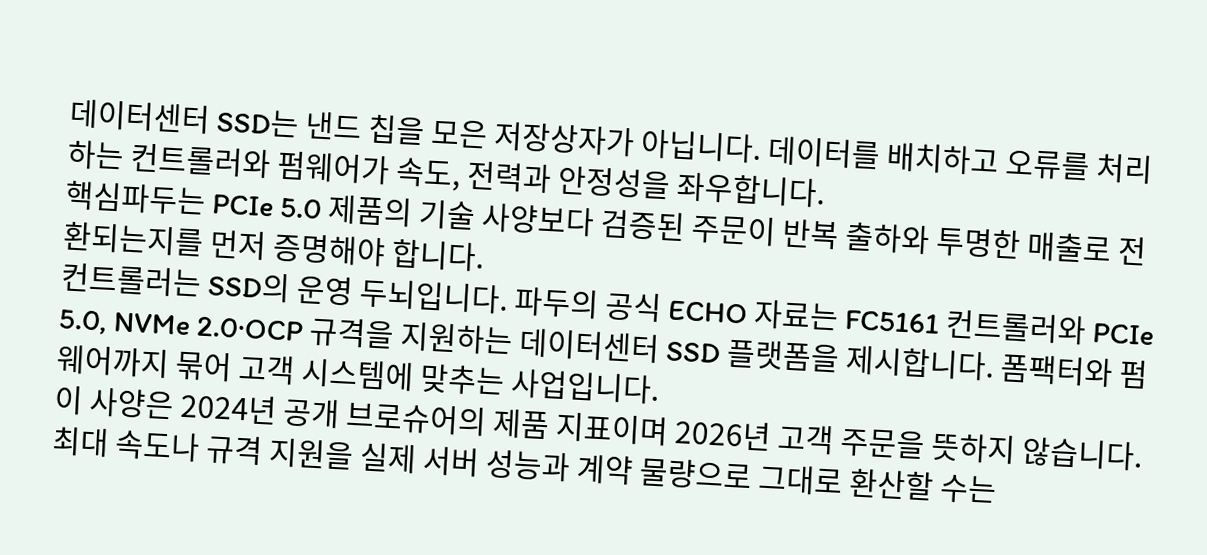데이터센터 SSD는 낸드 칩을 모은 저장상자가 아닙니다. 데이터를 배치하고 오류를 처리하는 컨트롤러와 펌웨어가 속도, 전력과 안정성을 좌우합니다.
핵심파두는 PCIe 5.0 제품의 기술 사양보다 검증된 주문이 반복 출하와 투명한 매출로 전환되는지를 먼저 증명해야 합니다.
컨트롤러는 SSD의 운영 두뇌입니다. 파두의 공식 ECHO 자료는 FC5161 컨트롤러와 PCIe 5.0, NVMe 2.0·OCP 규격을 지원하는 데이터센터 SSD 플랫폼을 제시합니다. 폼팩터와 펌웨어까지 묶어 고객 시스템에 맞추는 사업입니다.
이 사양은 2024년 공개 브로슈어의 제품 지표이며 2026년 고객 주문을 뜻하지 않습니다. 최대 속도나 규격 지원을 실제 서버 성능과 계약 물량으로 그대로 환산할 수는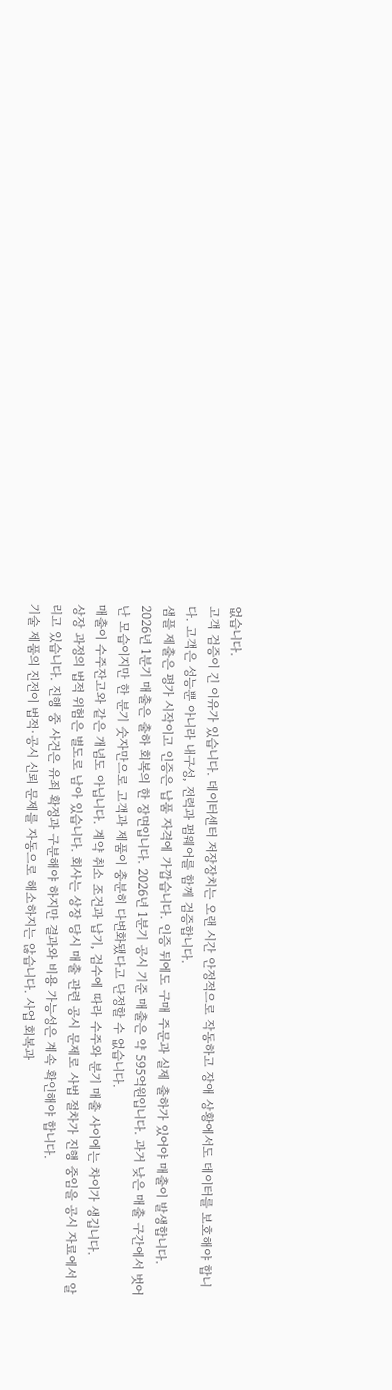없습니다.
고객 검증이 긴 이유가 있습니다. 데이터센터 저장장치는 오랜 시간 안정적으로 작동하고 장애 상황에서도 데이터를 보호해야 합니다. 고객은 성능뿐 아니라 내구성, 전력과 펌웨어를 함께 검증합니다.
샘플 제출은 평가 시작이고 인증은 납품 자격에 가깝습니다. 인증 뒤에도 구매 주문과 실제 출하가 있어야 매출이 발생합니다.
2026년 1분기 매출은 출하 회복의 한 장면입니다. 2026년 1분기 공시 기준 매출은 약 595억원입니다. 과거 낮은 매출 구간에서 벗어난 모습이지만 한 분기 숫자만으로 고객과 제품이 충분히 다변화됐다고 단정할 수 없습니다.
매출이 수주잔고와 같은 개념도 아닙니다. 계약 취소 조건과 납기, 검수에 따라 수주와 분기 매출 사이에는 차이가 생깁니다.
상장 과정의 법적 위험은 별도로 남아 있습니다. 회사는 상장 당시 매출 관련 공시 문제로 사법 절차가 진행 중임을 공시 자료에서 알리고 있습니다. 진행 중 사건은 유죄 확정과 구분해야 하지만 결과와 비용 가능성은 계속 확인해야 합니다.
기술 제품의 진전이 법적·공시 신뢰 문제를 자동으로 해소하지는 않습니다. 사업 회복과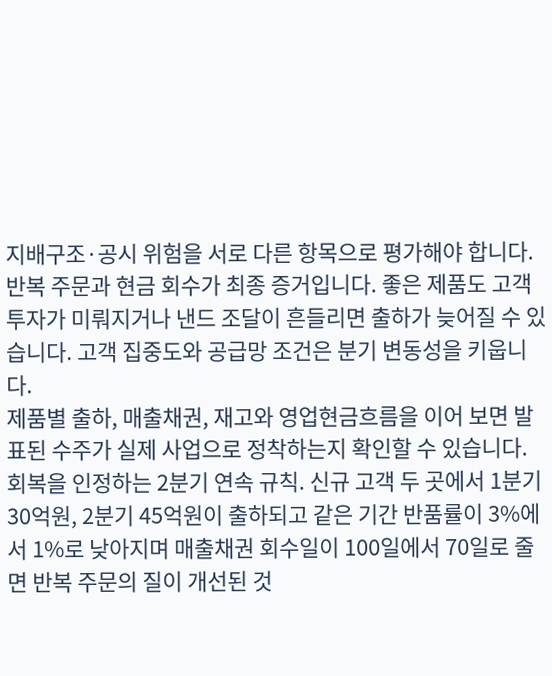지배구조·공시 위험을 서로 다른 항목으로 평가해야 합니다.
반복 주문과 현금 회수가 최종 증거입니다. 좋은 제품도 고객 투자가 미뤄지거나 낸드 조달이 흔들리면 출하가 늦어질 수 있습니다. 고객 집중도와 공급망 조건은 분기 변동성을 키웁니다.
제품별 출하, 매출채권, 재고와 영업현금흐름을 이어 보면 발표된 수주가 실제 사업으로 정착하는지 확인할 수 있습니다.
회복을 인정하는 2분기 연속 규칙. 신규 고객 두 곳에서 1분기 30억원, 2분기 45억원이 출하되고 같은 기간 반품률이 3%에서 1%로 낮아지며 매출채권 회수일이 100일에서 70일로 줄면 반복 주문의 질이 개선된 것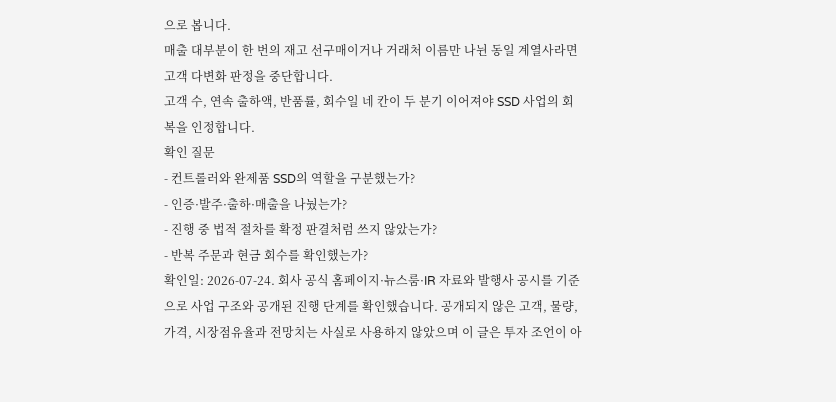으로 봅니다.
매출 대부분이 한 번의 재고 선구매이거나 거래처 이름만 나뉜 동일 계열사라면 고객 다변화 판정을 중단합니다.
고객 수, 연속 출하액, 반품률, 회수일 네 칸이 두 분기 이어져야 SSD 사업의 회복을 인정합니다.
확인 질문
- 컨트롤러와 완제품 SSD의 역할을 구분했는가?
- 인증·발주·출하·매출을 나눴는가?
- 진행 중 법적 절차를 확정 판결처럼 쓰지 않았는가?
- 반복 주문과 현금 회수를 확인했는가?
확인일: 2026-07-24. 회사 공식 홈페이지·뉴스룸·IR 자료와 발행사 공시를 기준으로 사업 구조와 공개된 진행 단계를 확인했습니다. 공개되지 않은 고객, 물량, 가격, 시장점유율과 전망치는 사실로 사용하지 않았으며 이 글은 투자 조언이 아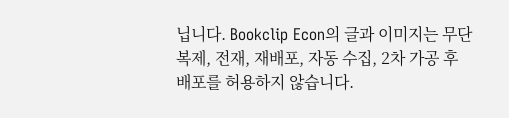닙니다. Bookclip Econ의 글과 이미지는 무단 복제, 전재, 재배포, 자동 수집, 2차 가공 후 배포를 허용하지 않습니다.